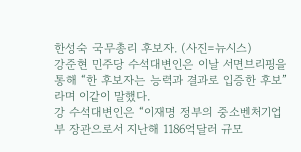한성숙 국무총리 후보자. (사진=뉴시스)
강준현 민주당 수석대변인은 이날 서면브리핑을 통해 “한 후보자는 능력과 결과로 입증한 후보”라며 이같이 말했다.
강 수석대변인은 “이재명 정부의 중소벤처기업부 장관으로서 지난해 1186억달러 규모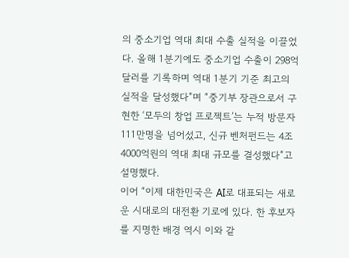의 중소기업 역대 최대 수출 실적을 이끌었다. 올해 1분기에도 중소기업 수출이 298억달러를 기록하며 역대 1분기 기준 최고의 실적을 달성했다”며 “중기부 장관으로서 구현한 ‘모두의 창업 프로젝트’는 누적 방문자 111만명을 넘어섰고, 신규 벤처펀드는 4조4000억원의 역대 최대 규모를 결성했다”고 설명했다.
이어 “이제 대한민국은 AI로 대표되는 새로운 시대로의 대전환 기로에 있다. 한 후보자를 지명한 배경 역시 이와 같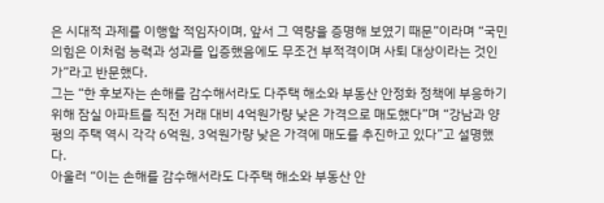은 시대적 과제를 이행할 적임자이며, 앞서 그 역량을 증명해 보였기 때문”이라며 “국민의힘은 이처럼 능력과 성과를 입증했음에도 무조건 부적격이며 사퇴 대상이라는 것인가”라고 반문했다.
그는 “한 후보자는 손해를 감수해서라도 다주택 해소와 부동산 안정화 정책에 부응하기 위해 잠실 아파트를 직전 거래 대비 4억원가량 낮은 가격으로 매도했다”며 “강남과 양평의 주택 역시 각각 6억원, 3억원가량 낮은 가격에 매도를 추진하고 있다”고 설명했다.
아울러 “이는 손해를 감수해서라도 다주택 해소와 부동산 안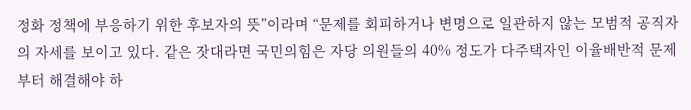정화 정책에 부응하기 위한 후보자의 뜻”이라며 “문제를 회피하거나 변명으로 일관하지 않는 모범적 공직자의 자세를 보이고 있다. 같은 잣대라면 국민의힘은 자당 의원들의 40% 정도가 다주택자인 이율배반적 문제부터 해결해야 하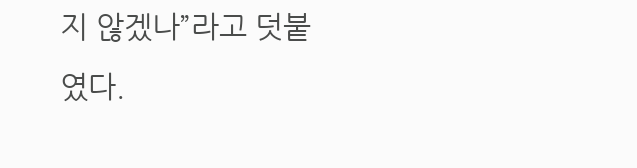지 않겠나”라고 덧붙였다.